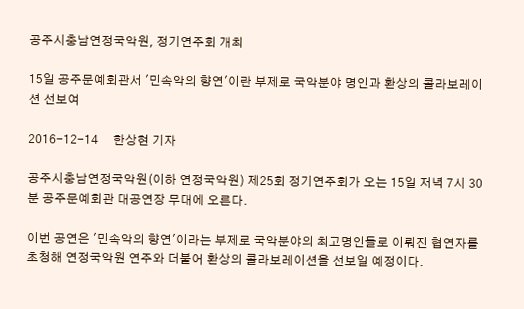공주시충남연정국악원, 정기연주회 개최

15일 공주문예회관서 '민속악의 향연'이란 부제로 국악분야 명인과 환상의 콜라보레이션 선보여

2016-12-14     한상현 기자

공주시충남연정국악원(이하 연정국악원) 제25회 정기연주회가 오는 15일 저녁 7시 30분 공주문예회관 대공연장 무대에 오른다.

이번 공연은 '민속악의 향연'이라는 부제로 국악분야의 최고명인들로 이뤄진 협연자를 초청해 연정국악원 연주와 더불어 환상의 콜라보레이션을 선보일 예정이다.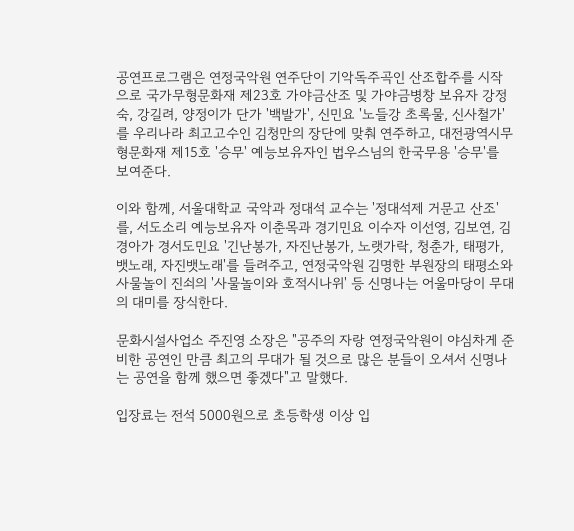공연프로그램은 연정국악원 연주단이 기악독주곡인 산조합주를 시작으로 국가무형문화재 제23호 가야금산조 및 가야금병창 보유자 강정숙, 강길려, 양정이가 단가 '백발가', 신민요 '노들강 초록물, 신사철가'를 우리나라 최고고수인 김청만의 장단에 맞춰 연주하고, 대전광역시무형문화재 제15호 '승무' 예능보유자인 법우스님의 한국무용 '승무'를 보여준다.

이와 함께, 서울대학교 국악과 정대석 교수는 '정대석제 거문고 산조'를, 서도소리 예능보유자 이춘목과 경기민요 이수자 이선영, 김보연, 김경아가 경서도민요 '긴난봉가, 자진난봉가, 노랫가락, 청춘가, 태평가, 뱃노래, 자진뱃노래'를 들려주고, 연정국악원 김명한 부원장의 태평소와 사물놀이 진쇠의 '사물놀이와 호적시나위' 등 신명나는 어울마당이 무대의 대미를 장식한다.

문화시설사업소 주진영 소장은 "공주의 자랑 연정국악원이 야심차게 준비한 공연인 만큼 최고의 무대가 될 것으로 많은 분들이 오셔서 신명나는 공연을 함께 했으면 좋겠다"고 말했다.

입장료는 전석 5000원으로 초등학생 이상 입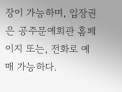장이 가능하며, 입장권은 공주문예회관 홈페이지 또는, 전화로 예매 가능하다.